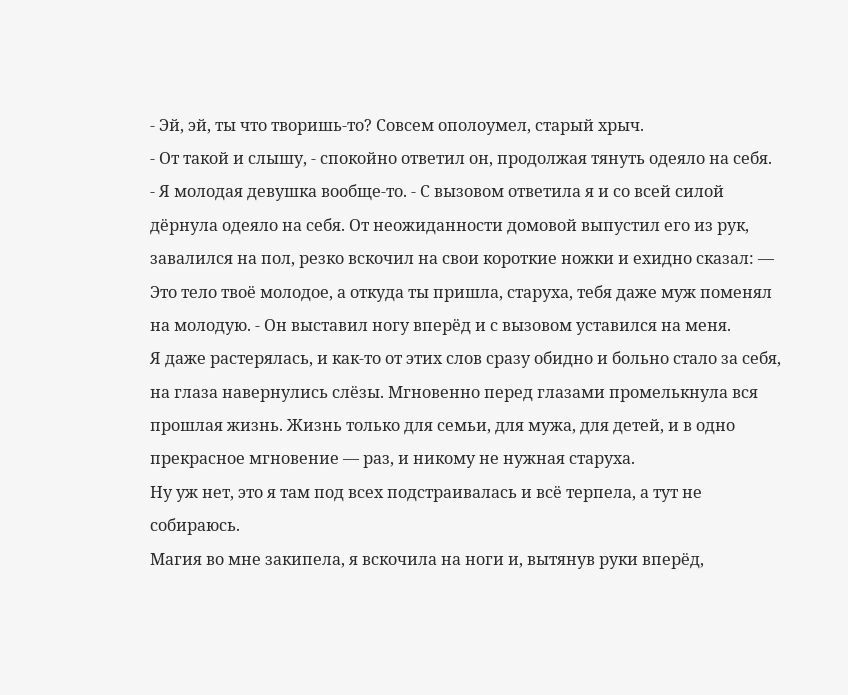- Эй, эй, ты что творишь-то? Совсем ополоумел, старый хрыч.
- От такой и слышу, - спокойно ответил он, продолжая тянуть одеяло на себя.
- Я молодая девушка вообще-то. - С вызовом ответила я и со всей силой дёрнула одеяло на себя. От неожиданности домовой выпустил его из рук, завалился на пол, резко вскочил на свои короткие ножки и ехидно сказал: — Это тело твоё молодое, а откуда ты пришла, старуха, тебя даже муж поменял на молодую. - Он выставил ногу вперёд и с вызовом уставился на меня.
Я даже растерялась, и как-то от этих слов сразу обидно и больно стало за себя, на глаза навернулись слёзы. Мгновенно перед глазами промелькнула вся прошлая жизнь. Жизнь только для семьи, для мужа, для детей, и в одно прекрасное мгновение — раз, и никому не нужная старуха.
Ну уж нет, это я там под всех подстраивалась и всё терпела, а тут не собираюсь.
Магия во мне закипела, я вскочила на ноги и, вытянув руки вперёд,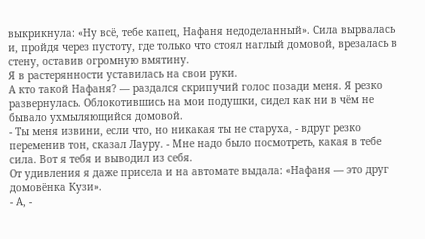выкрикнула: «Ну всё, тебе капец, Нафаня недоделанный». Сила вырвалась и, пройдя через пустоту, где только что стоял наглый домовой, врезалась в стену, оставив огромную вмятину.
Я в растерянности уставилась на свои руки.
А кто такой Нафаня? — раздался скрипучий голос позади меня. Я резко развернулась. Облокотившись на мои подушки, сидел как ни в чём не бывало ухмыляющийся домовой.
- Ты меня извини, если что, но никакая ты не старуха, - вдруг резко переменив тон, сказал Лауру. - Мне надо было посмотреть, какая в тебе сила. Вот я тебя и выводил из себя.
От удивления я даже присела и на автомате выдала: «Нафаня — это друг домовёнка Кузи».
- А, -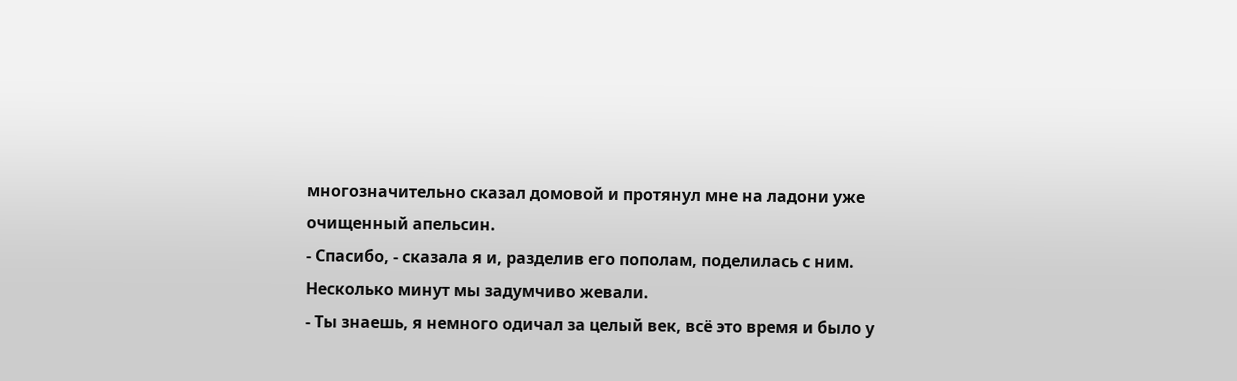многозначительно сказал домовой и протянул мне на ладони уже очищенный апельсин.
- Спасибо, - сказала я и, разделив его пополам, поделилась с ним.
Несколько минут мы задумчиво жевали.
- Ты знаешь, я немного одичал за целый век, всё это время и было у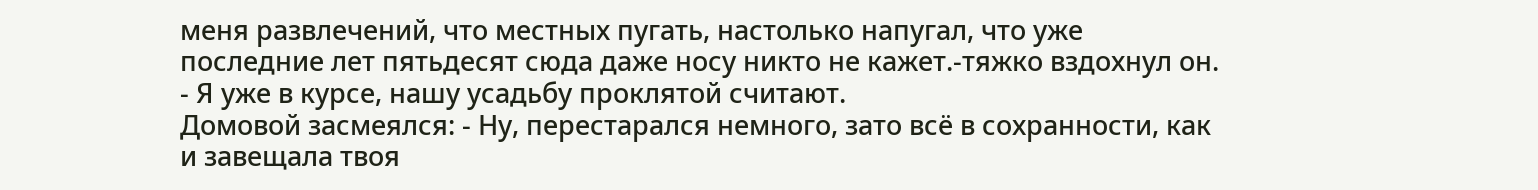меня развлечений, что местных пугать, настолько напугал, что уже последние лет пятьдесят сюда даже носу никто не кажет.-тяжко вздохнул он.
- Я уже в курсе, нашу усадьбу проклятой считают.
Домовой засмеялся: - Ну, перестарался немного, зато всё в сохранности, как и завещала твоя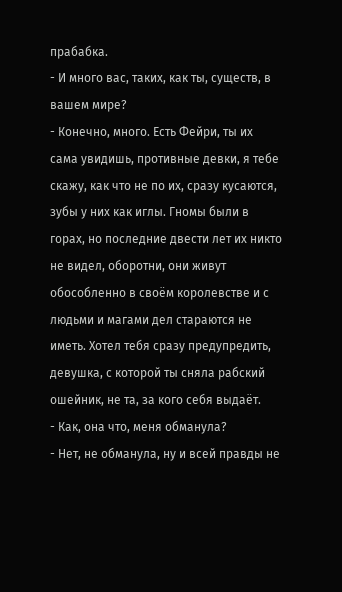прабабка.
- И много вас, таких, как ты, существ, в вашем мире?
- Конечно, много. Есть Фейри, ты их сама увидишь, противные девки, я тебе скажу, как что не по их, сразу кусаются, зубы у них как иглы. Гномы были в горах, но последние двести лет их никто не видел, оборотни, они живут обособленно в своём королевстве и с людьми и магами дел стараются не иметь. Хотел тебя сразу предупредить, девушка, с которой ты сняла рабский ошейник, не та, за кого себя выдаёт.
- Как, она что, меня обманула?
- Нет, не обманула, ну и всей правды не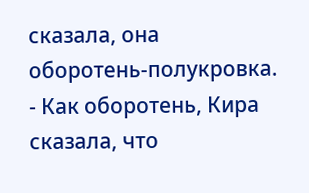сказала, она оборотень-полукровка.
- Как оборотень, Кира сказала, что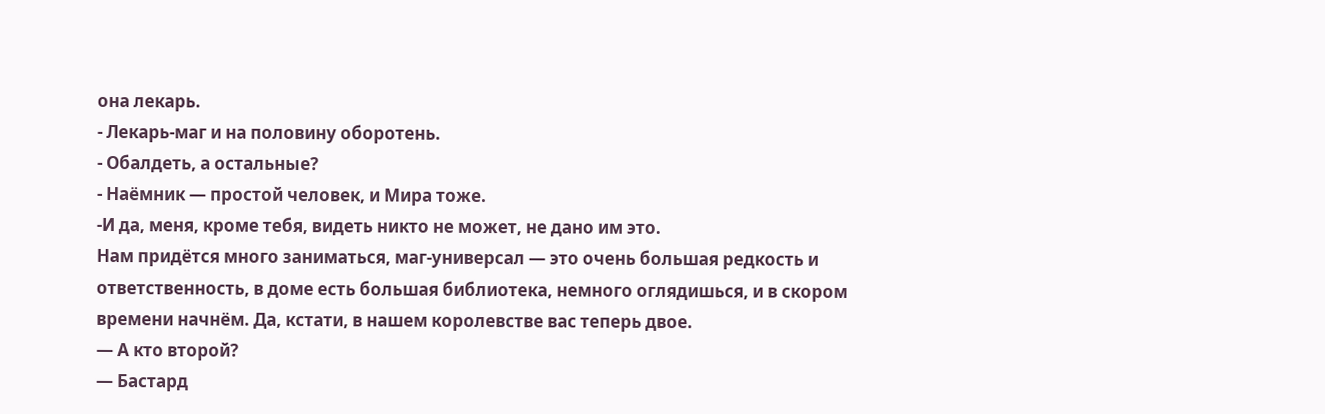она лекарь.
- Лекарь-маг и на половину оборотень.
- Обалдеть, а остальные?
- Наёмник — простой человек, и Мира тоже.
-И да, меня, кроме тебя, видеть никто не может, не дано им это.
Нам придётся много заниматься, маг-универсал — это очень большая редкость и ответственность, в доме есть большая библиотека, немного оглядишься, и в скором времени начнём. Да, кстати, в нашем королевстве вас теперь двое.
— А кто второй?
— Бастард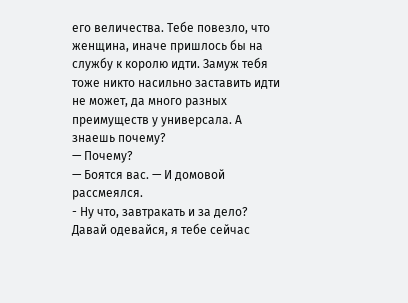его величества. Тебе повезло, что женщина, иначе пришлось бы на службу к королю идти. Замуж тебя тоже никто насильно заставить идти не может, да много разных преимуществ у универсала. А знаешь почему?
— Почему?
— Боятся вас. — И домовой рассмеялся.
- Ну что, завтракать и за дело? Давай одевайся, я тебе сейчас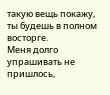такую вещь покажу, ты будешь в полном восторге.
Меня долго упрашивать не пришлось,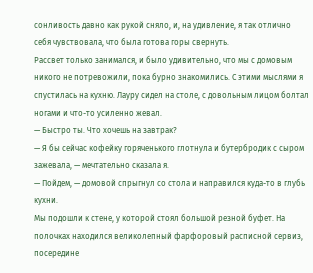сонливость давно как рукой сняло, и, на удивление, я так отлично себя чувствовала, что была готова горы свернуть.
Рассвет только занимался, и было удивительно, что мы с домовым никого не потревожили, пока бурно знакомились. С этими мыслями я спустилась на кухню. Лауру сидел на столе, с довольным лицом болтал ногами и что-то усиленно жевал.
— Быстро ты. Что хочешь на завтрак?
— Я бы сейчас кофейку горяченького глотнула и бутербродик с сыром зажевала, — мечтательно сказала я.
— Пойдем, — домовой спрыгнул со стола и направился куда-то в глубь кухни.
Мы подошли к стене, у которой стоял большой резной буфет. На полочках находился великолепный фарфоровый расписной сервиз, посередине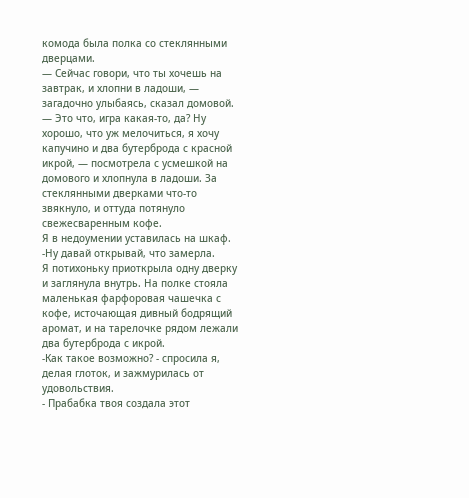комода была полка со стеклянными дверцами.
— Сейчас говори, что ты хочешь на завтрак, и хлопни в ладоши, — загадочно улыбаясь, сказал домовой.
— Это что, игра какая-то, да? Ну хорошо, что уж мелочиться, я хочу капучино и два бутерброда с красной икрой, — посмотрела с усмешкой на домового и хлопнула в ладоши. За стеклянными дверками что-то звякнуло, и оттуда потянуло свежесваренным кофе.
Я в недоумении уставилась на шкаф.
-Ну давай открывай, что замерла.
Я потихоньку приоткрыла одну дверку и заглянула внутрь. На полке стояла маленькая фарфоровая чашечка с кофе, источающая дивный бодрящий аромат, и на тарелочке рядом лежали два бутерброда с икрой.
-Как такое возможно? - спросила я, делая глоток, и зажмурилась от удовольствия.
- Прабабка твоя создала этот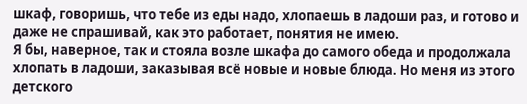шкаф, говоришь, что тебе из еды надо, хлопаешь в ладоши раз, и готово и даже не спрашивай, как это работает, понятия не имею.
Я бы, наверное, так и стояла возле шкафа до самого обеда и продолжала хлопать в ладоши, заказывая всё новые и новые блюда. Но меня из этого детского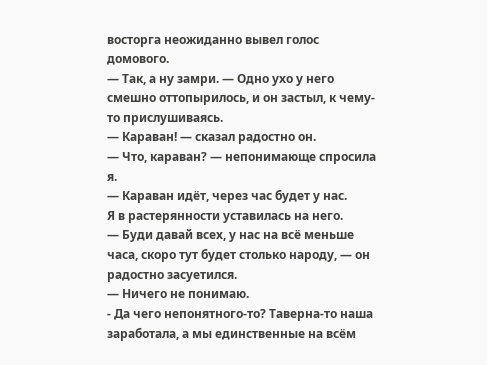восторга неожиданно вывел голос домового.
— Так, а ну замри. — Одно ухо у него смешно оттопырилось, и он застыл, к чему-то прислушиваясь.
— Караван! — сказал радостно он.
— Что, караван? — непонимающе спросила я.
— Караван идёт, через час будет у нас.
Я в растерянности уставилась на него.
— Буди давай всех, у нас на всё меньше часа, скоро тут будет столько народу, — он радостно засуетился.
— Ничего не понимаю.
- Да чего непонятного-то? Таверна-то наша заработала, а мы единственные на всём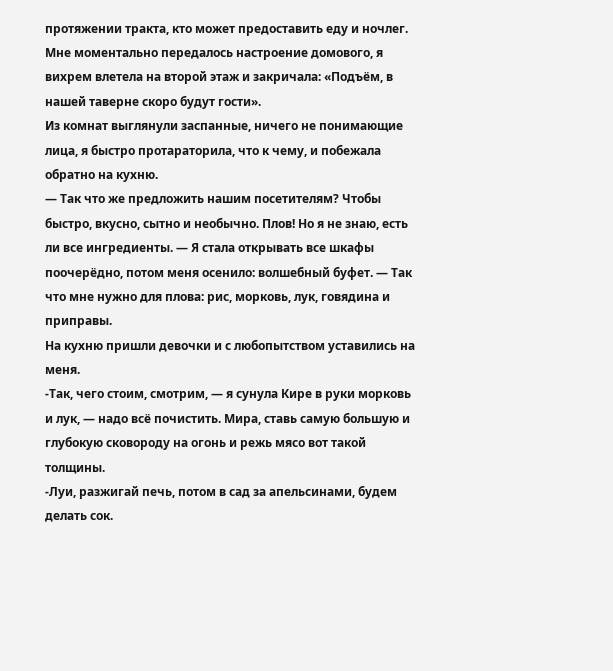протяжении тракта, кто может предоставить еду и ночлег.
Мне моментально передалось настроение домового, я вихрем влетела на второй этаж и закричала: «Подъём, в нашей таверне скоро будут гости».
Из комнат выглянули заспанные, ничего не понимающие лица, я быстро протараторила, что к чему, и побежала обратно на кухню.
— Так что же предложить нашим посетителям? Чтобы быстро, вкусно, сытно и необычно. Плов! Но я не знаю, есть ли все ингредиенты. — Я стала открывать все шкафы поочерёдно, потом меня осенило: волшебный буфет. — Так что мне нужно для плова: рис, морковь, лук, говядина и приправы.
На кухню пришли девочки и с любопытством уставились на меня.
-Так, чего стоим, смотрим, — я сунула Кире в руки морковь и лук, — надо всё почистить. Мира, ставь самую большую и глубокую сковороду на огонь и режь мясо вот такой толщины.
-Луи, разжигай печь, потом в сад за апельсинами, будем делать сок.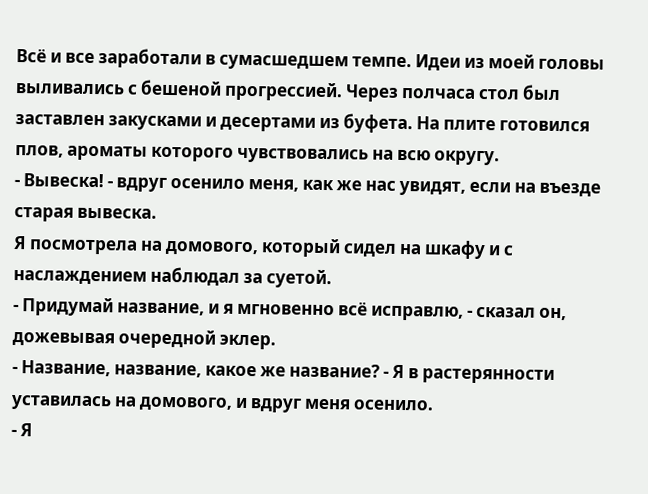Всё и все заработали в сумасшедшем темпе. Идеи из моей головы выливались с бешеной прогрессией. Через полчаса стол был заставлен закусками и десертами из буфета. На плите готовился плов, ароматы которого чувствовались на всю округу.
- Вывеска! - вдруг осенило меня, как же нас увидят, если на въезде старая вывеска.
Я посмотрела на домового, который сидел на шкафу и с наслаждением наблюдал за суетой.
- Придумай название, и я мгновенно всё исправлю, - сказал он, дожевывая очередной эклер.
- Название, название, какое же название? - Я в растерянности уставилась на домового, и вдруг меня осенило.
- Я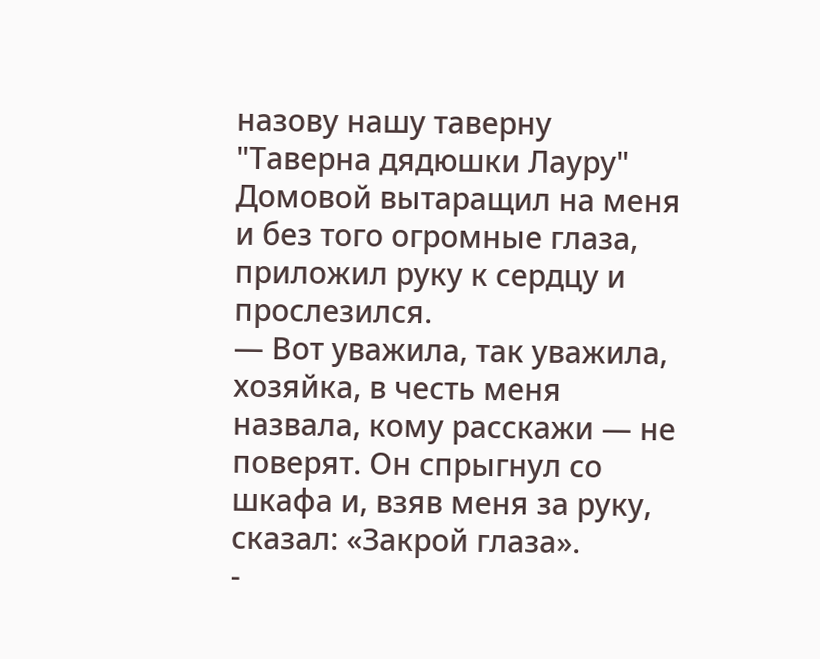назову нашу таверну "Таверна дядюшки Лауру"
Домовой вытаращил на меня и без того огромные глаза, приложил руку к сердцу и прослезился.
— Вот уважила, так уважила, хозяйка, в честь меня назвала, кому расскажи — не поверят. Он спрыгнул со шкафа и, взяв меня за руку, сказал: «Закрой глаза».
-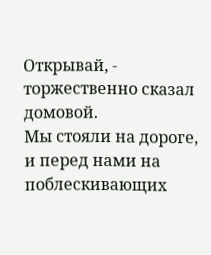Открывай, - торжественно сказал домовой.
Мы стояли на дороге, и перед нами на поблескивающих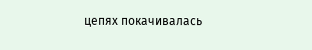цепях покачивалась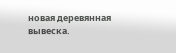новая деревянная вывеска.